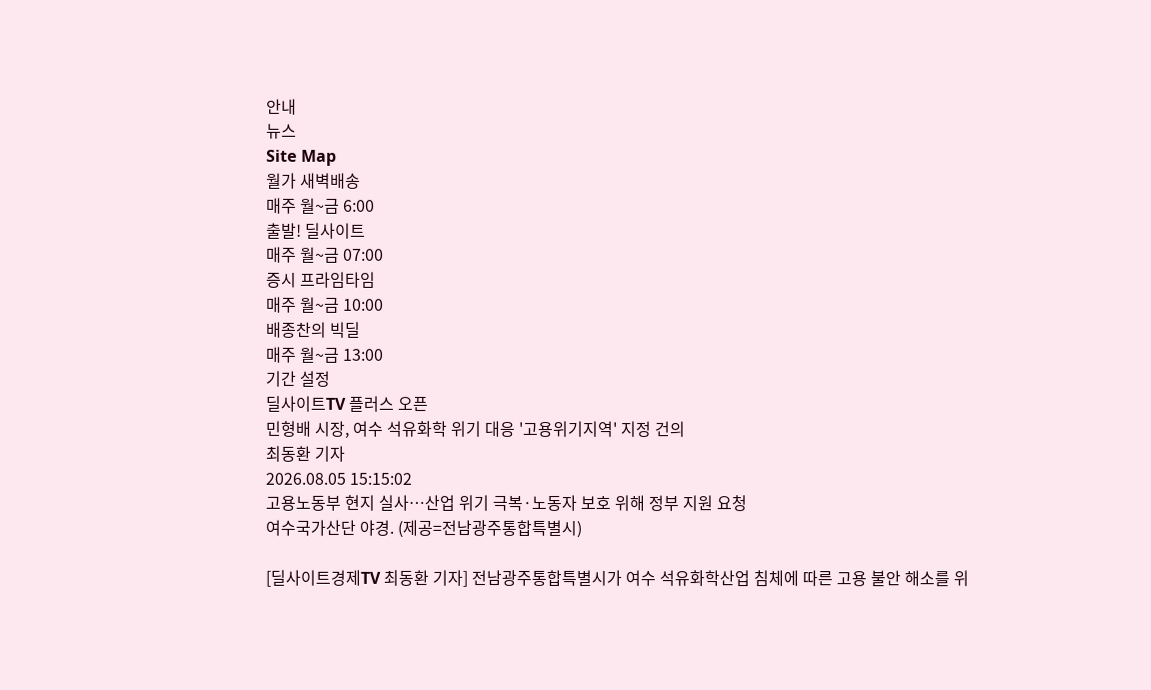안내
뉴스
Site Map
월가 새벽배송
매주 월~금 6:00
출발! 딜사이트
매주 월~금 07:00
증시 프라임타임
매주 월~금 10:00
배종찬의 빅딜
매주 월~금 13:00
기간 설정
딜사이트TV 플러스 오픈
민형배 시장, 여수 석유화학 위기 대응 '고용위기지역' 지정 건의
최동환 기자
2026.08.05 15:15:02
고용노동부 현지 실사…산업 위기 극복·노동자 보호 위해 정부 지원 요청
여수국가산단 야경. (제공=전남광주통합특별시)

[딜사이트경제TV 최동환 기자] 전남광주통합특별시가 여수 석유화학산업 침체에 따른 고용 불안 해소를 위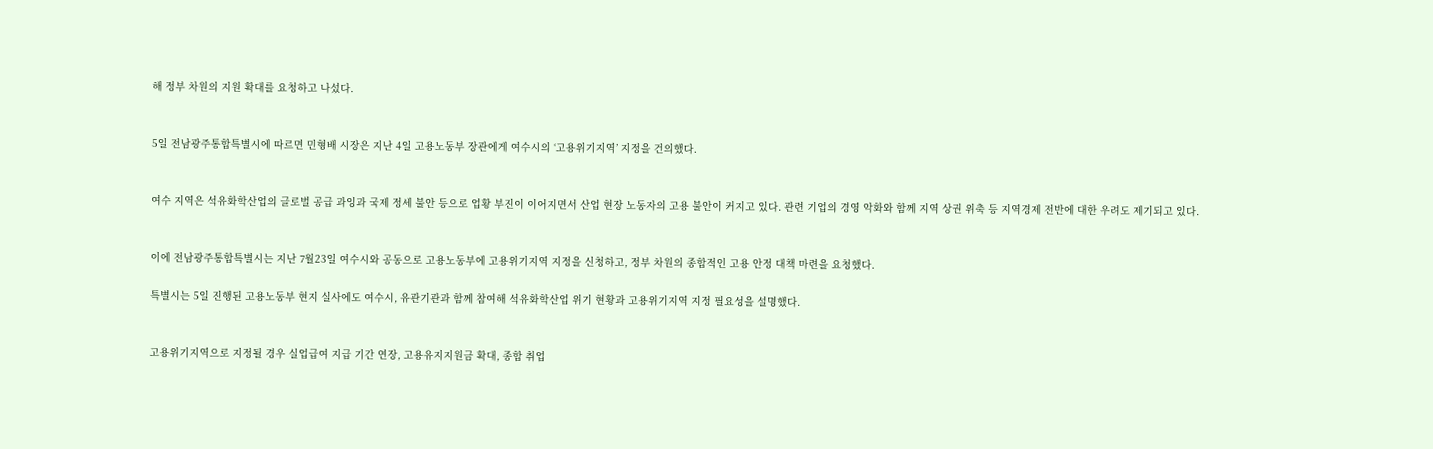해 정부 차원의 지원 확대를 요청하고 나섰다.


5일 전남광주통합특별시에 따르면 민형배 시장은 지난 4일 고용노동부 장관에게 여수시의 ‘고용위기지역’ 지정을 건의했다.


여수 지역은 석유화학산업의 글로벌 공급 과잉과 국제 정세 불안 등으로 업황 부진이 이어지면서 산업 현장 노동자의 고용 불안이 커지고 있다. 관련 기업의 경영 악화와 함께 지역 상권 위축 등 지역경제 전반에 대한 우려도 제기되고 있다.


이에 전남광주통합특별시는 지난 7월23일 여수시와 공동으로 고용노동부에 고용위기지역 지정을 신청하고, 정부 차원의 종합적인 고용 안정 대책 마련을 요청했다.

특별시는 5일 진행된 고용노동부 현지 실사에도 여수시, 유관기관과 함께 참여해 석유화학산업 위기 현황과 고용위기지역 지정 필요성을 설명했다.


고용위기지역으로 지정될 경우 실업급여 지급 기간 연장, 고용유지지원금 확대, 종합 취업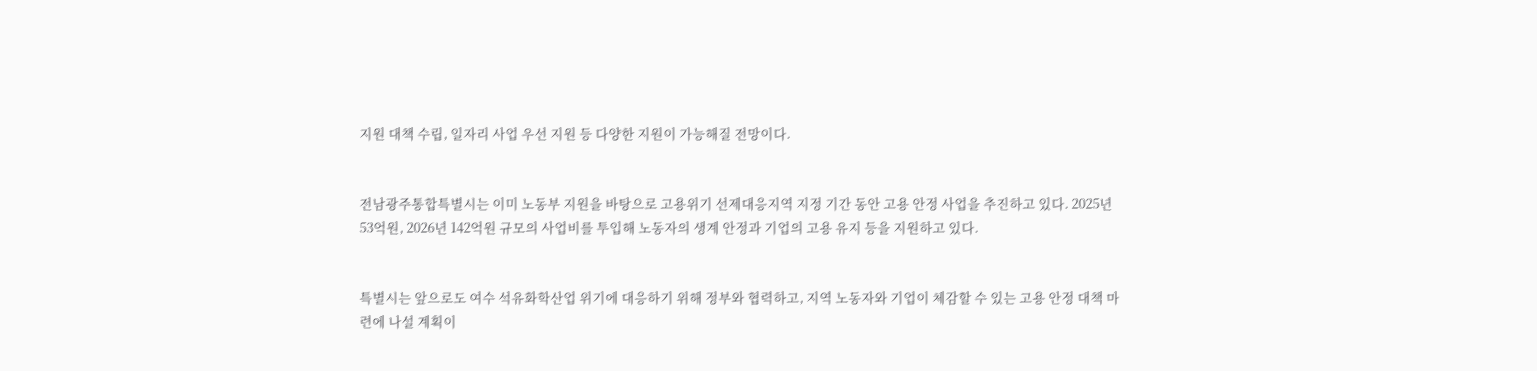지원 대책 수립, 일자리 사업 우선 지원 등 다양한 지원이 가능해질 전망이다.


전남광주통합특별시는 이미 노동부 지원을 바탕으로 고용위기 선제대응지역 지정 기간 동안 고용 안정 사업을 추진하고 있다. 2025년 53억원, 2026년 142억원 규모의 사업비를 투입해 노동자의 생계 안정과 기업의 고용 유지 등을 지원하고 있다.


특별시는 앞으로도 여수 석유화학산업 위기에 대응하기 위해 정부와 협력하고, 지역 노동자와 기업이 체감할 수 있는 고용 안정 대책 마련에 나설 계획이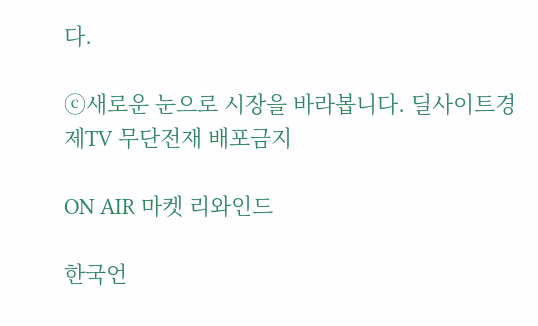다.

ⓒ새로운 눈으로 시장을 바라봅니다. 딜사이트경제TV 무단전재 배포금지

ON AIR 마켓 리와인드

한국언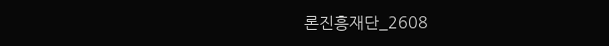론진흥재단_2608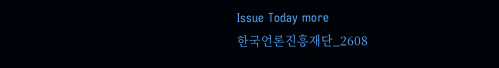Issue Today more
한국언론진흥재단_2608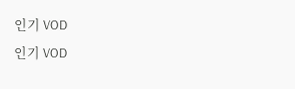인기 VOD
인기 VOD